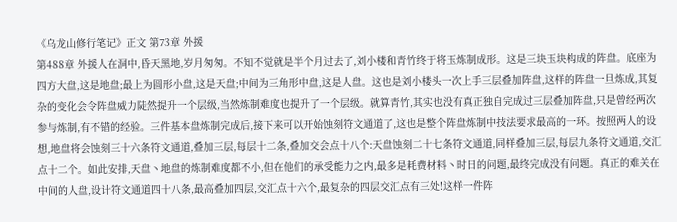《乌龙山修行笔记》正文 第73章 外援
第488章 外援人在洞中,昏天黑地,岁月匆匆。不知不觉就是半个月过去了,刘小楼和青竹终于将玉炼制成形。这是三块玉块构成的阵盘。底座为四方大盘,这是地盘;最上为圆形小盘,这是天盘;中间为三角形中盘,这是人盘。这也是刘小楼头一次上手三层叠加阵盘,这样的阵盘一旦炼成,其复杂的变化会令阵盘威力陡然提升一个层级,当然炼制难度也提升了一个层级。就算青竹,其实也没有真正独自完成过三层叠加阵盘,只是曾经两次参与炼制,有不错的经验。三件基本盘炼制完成后,接下来可以开始蚀刻符文通道了,这也是整个阵盘炼制中技法要求最高的一环。按照两人的设想,地盘将会蚀刻三十六条符文通道,叠加三层,每层十二条,叠加交会点十八个:天盘蚀刻二十七条符文通道,同样叠加三层,每层九条符文通道,交汇点十二个。如此安排,天盘丶地盘的炼制难度都不小,但在他们的承受能力之内,最多是耗费材料丶时日的问题,最终完成没有问题。真正的难关在中间的人盘,设计符文通道四十八条,最高叠加四层,交汇点十六个,最复杂的四层交汇点有三处!这样一件阵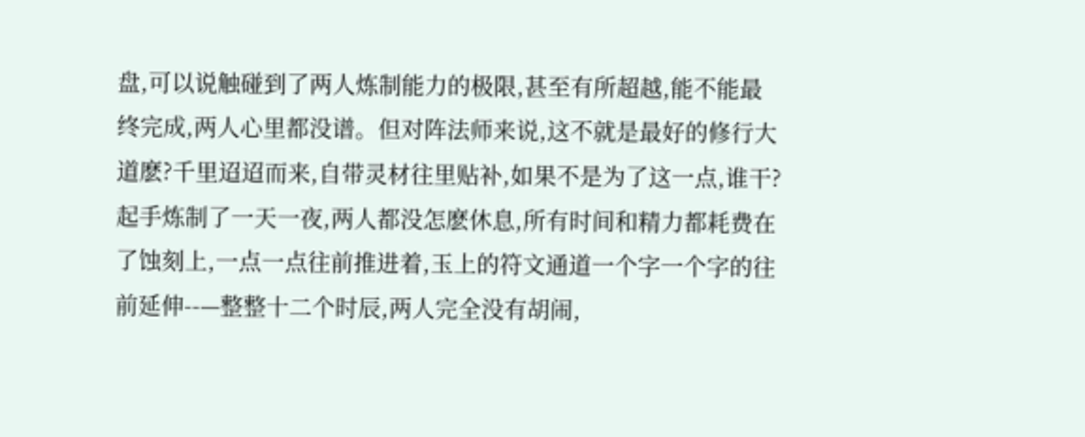盘,可以说触碰到了两人炼制能力的极限,甚至有所超越,能不能最终完成,两人心里都没谱。但对阵法师来说,这不就是最好的修行大道麽?千里迢迢而来,自带灵材往里贴补,如果不是为了这一点,谁干?起手炼制了一天一夜,两人都没怎麽休息,所有时间和精力都耗费在了蚀刻上,一点一点往前推进着,玉上的符文通道一个字一个字的往前延伸--—整整十二个时辰,两人完全没有胡闹,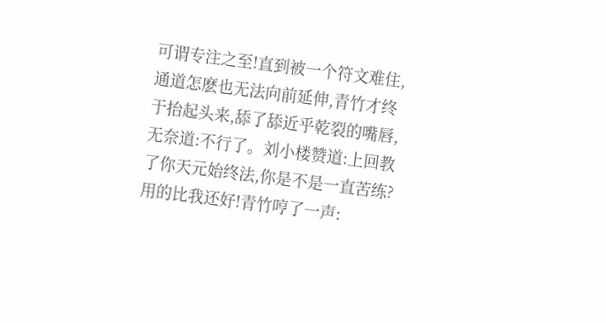可谓专注之至!直到被一个符文难住,通道怎麽也无法向前延伸,青竹才终于抬起头来,舔了舔近乎乾裂的嘴唇,无奈道:不行了。刘小楼赞道:上回教了你天元始终法,你是不是一直苦练?用的比我还好!青竹哼了一声: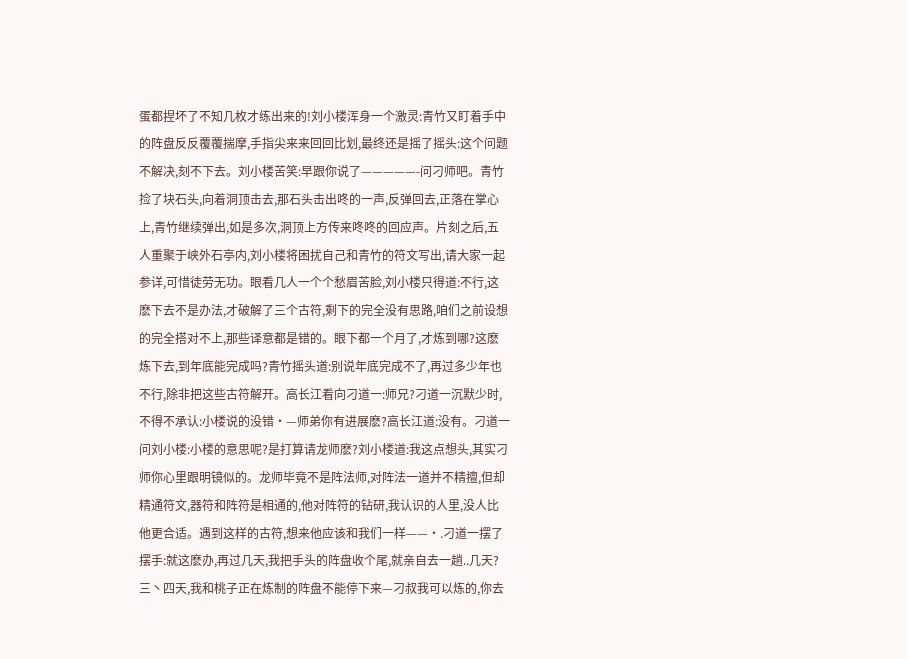蛋都捏坏了不知几枚才练出来的!刘小楼浑身一个激灵:青竹又盯着手中的阵盘反反覆覆揣摩,手指尖来来回回比划,最终还是摇了摇头:这个问题不解决,刻不下去。刘小楼苦笑:早跟你说了—————-问刁师吧。青竹捡了块石头,向着洞顶击去,那石头击出咚的一声,反弹回去,正落在掌心上,青竹继续弹出,如是多次,洞顶上方传来咚咚的回应声。片刻之后,五人重聚于峡外石亭内,刘小楼将困扰自己和青竹的符文写出,请大家一起参详,可惜徒劳无功。眼看几人一个个愁眉苦脸,刘小楼只得道:不行,这麽下去不是办法,才破解了三个古符,剩下的完全没有思路,咱们之前设想的完全搭对不上,那些译意都是错的。眼下都一个月了,才炼到哪?这麽炼下去,到年底能完成吗?青竹摇头道:别说年底完成不了,再过多少年也不行,除非把这些古符解开。高长江看向刁道一:师兄?刁道一沉默少时,不得不承认:小楼说的没错·—师弟你有进展麽?高长江道:没有。刁道一问刘小楼:小楼的意思呢?是打算请龙师麽?刘小楼道:我这点想头,其实刁师你心里跟明镜似的。龙师毕竟不是阵法师,对阵法一道并不精擅,但却精通符文,器符和阵符是相通的,他对阵符的钻研,我认识的人里,没人比他更合适。遇到这样的古符,想来他应该和我们一样——·.刁道一摆了摆手:就这麽办,再过几天,我把手头的阵盘收个尾,就亲自去一趟..几天?三丶四天,我和桃子正在炼制的阵盘不能停下来—刁叔我可以炼的,你去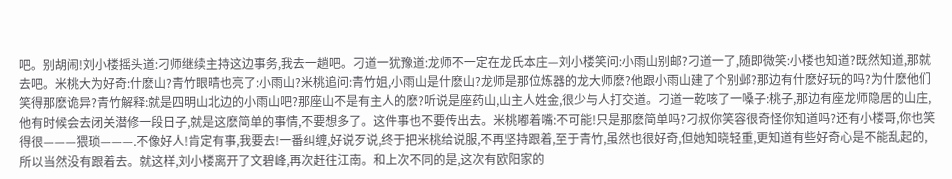吧。别胡闹!刘小楼摇头道:刁师继续主持这边事务,我去一趟吧。刁道一犹豫道:龙师不一定在龙氏本庄—刘小楼笑问:小雨山别邮?刁道一了,随即微笑:小楼也知道?既然知道,那就去吧。米桃大为好奇:什麽山?青竹眼晴也亮了:小雨山?米桃追问:青竹姐,小雨山是什麽山?龙师是那位炼器的龙大师麽?他跟小雨山建了个别邺?那边有什麽好玩的吗?为什麽他们笑得那麽诡异?青竹解释:就是四明山北边的小雨山吧?那座山不是有主人的麽?听说是座药山,山主人姓金,很少与人打交道。刁道一乾咳了一嗓子:桃子,那边有座龙师隐居的山庄,他有时候会去闭关潜修一段日子,就是这麽简单的事情,不要想多了。这件事也不要传出去。米桃嘟着嘴:不可能!只是那麽简单吗?刁叔你笑容很奇怪你知道吗?还有小楼哥,你也笑得很———猥琐———.不像好人!肯定有事,我要去!一番纠缠,好说歹说,终于把米桃给说服,不再坚持跟着,至于青竹,虽然也很好奇,但她知晓轻重,更知道有些好奇心是不能乱起的,所以当然没有跟着去。就这样,刘小楼离开了文碧峰,再次赶往江南。和上次不同的是,这次有欧阳家的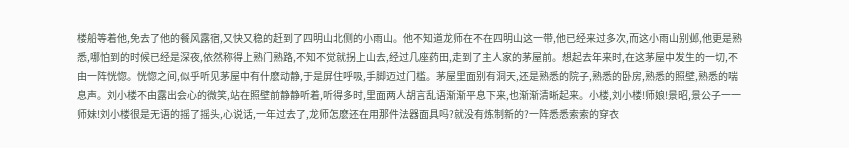楼船等着他,免去了他的餐风露宿,又快又稳的赶到了四明山北侧的小雨山。他不知道龙师在不在四明山这一带,他已经来过多次,而这小雨山别邺,他更是熟悉,哪怕到的时候已经是深夜,依然称得上熟门熟路,不知不觉就拐上山去,经过几座药田,走到了主人家的茅屋前。想起去年来时,在这茅屋中发生的一切,不由一阵恍惚。恍惚之间,似乎听见茅屋中有什麽动静,于是屏住呼吸,手脚迈过门槛。茅屋里面别有洞天,还是熟悉的院子,熟悉的卧房,熟悉的照壁,熟悉的喘息声。刘小楼不由露出会心的微笑,站在照壁前静静听着,听得多时,里面两人胡言乱语渐渐平息下来,也渐渐清晰起来。小楼,刘小楼!师娘!景昭,景公子一一师妹!刘小楼很是无语的摇了摇头,心说话,一年过去了,龙师怎麽还在用那件法器面具吗?就没有炼制新的?一阵悉悉索索的穿衣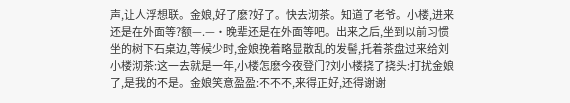声,让人浮想联。金娘,好了麽?好了。快去沏茶。知道了老爷。小楼,进来还是在外面等?额—.—·晚辈还是在外面等吧。出来之后,坐到以前习惯坐的树下石桌边,等候少时,金娘挽着略显散乱的发髻,托着茶盘过来给刘小楼沏茶:这一去就是一年,小楼怎麽今夜登门?刘小楼挠了挠头:打扰金娘了,是我的不是。金娘笑意盈盈:不不不,来得正好,还得谢谢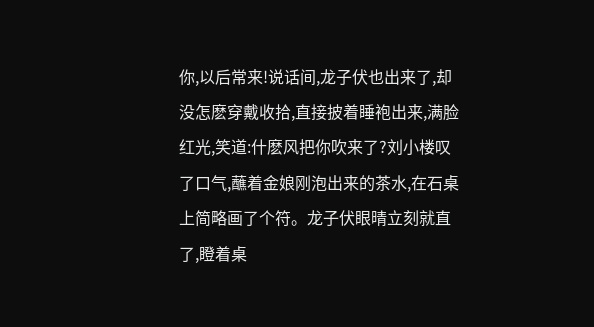你,以后常来!说话间,龙子伏也出来了,却没怎麽穿戴收拾,直接披着睡袍出来,满脸红光,笑道:什麽风把你吹来了?刘小楼叹了口气,蘸着金娘刚泡出来的茶水,在石桌上简略画了个符。龙子伏眼晴立刻就直了,瞪着桌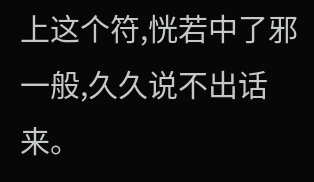上这个符,恍若中了邪一般,久久说不出话来。